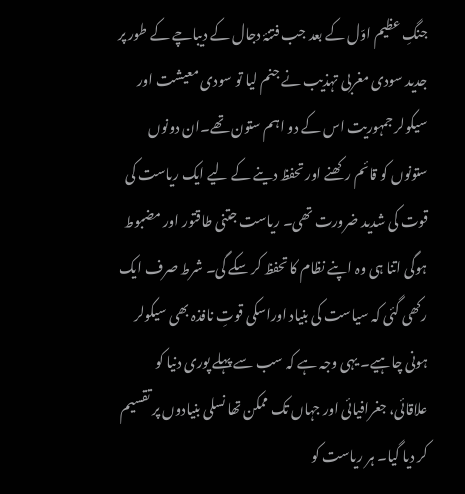جنگِ عظیم اوّل کے بعد جب فتنۂ دجال کے دیباچے کے طور پر جدید سودی مغربی تہذیب نے جنم لیا تو سودی معیشت اور سیکولر جمہوریت اس کے دو اہم ستون تھے۔ان دونوں ستونوں کو قائم رکھنے اور تحفظ دینے کے لیے ایک ریاست کی قوت کی شدید ضرورت تھی۔ ریاست جتنی طاقتور اور مضبوط ہوگی اتنا ہی وہ اپنے نظام کا تحفظ کر سکے گی۔ شرط صرف ایک رکھی گئی کہ سیاست کی بنیاد اوراسکی قوتِ نافذہ بھی سیکولر ہونی چاہیے۔ یہی وجہ ہے کہ سب سے پہلے پوری دنیا کو علاقائی، جغرافیائی اور جہاں تک ممکن تھا نسلی بنیادوں پر تقسیم کر دیا گیا۔ ہر ریاست کو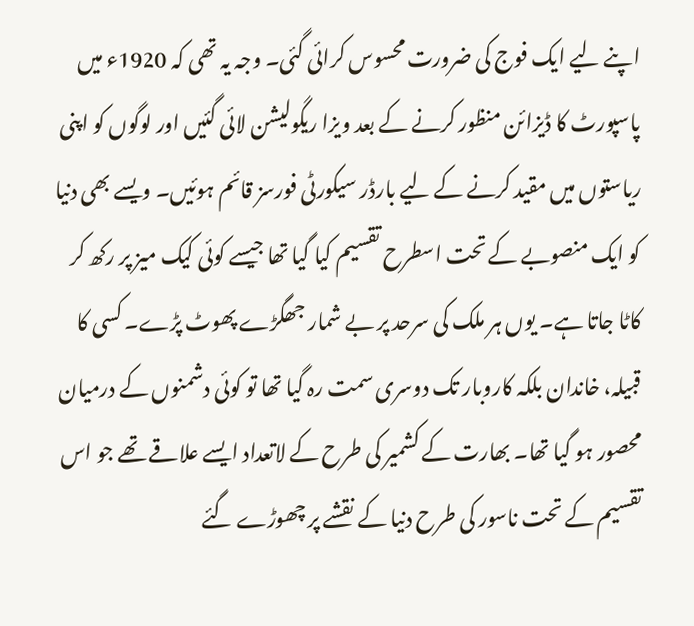اپنے لیے ایک فوج کی ضرورت محسوس کرائی گئی۔ وجہ یہ تھی کہ 1920ء میں پاسپورٹ کا ڈیزائن منظور کرنے کے بعد ویزا ریگولیشن لائی گئیں اور لوگوں کو اپنی ریاستوں میں مقید کرنے کے لیے بارڈر سیکورٹی فورسز قائم ہوئیں۔ ویسے بھی دنیا کو ایک منصوبے کے تحت اسطرح تقسیم کیا گیا تھا جیسے کوئی کیک میز پر رکھ کر کاٹا جاتا ہے۔ یوں ہر ملک کی سرحد پر بے شمار جھگڑے پھوٹ پڑے۔ کسی کا قبیلہ، خاندان بلکہ کاروبار تک دوسری سمت رہ گیا تھا تو کوئی دشمنوں کے درمیان محصور ہو گیا تھا۔ بھارت کے کشمیر کی طرح کے لاتعداد ایسے علاقے تھے جو اس تقسیم کے تحت ناسور کی طرح دنیا کے نقشے پر چھوڑے گئے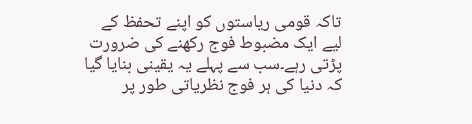تاکہ قومی ریاستوں کو اپنے تحفظ کے لیے ایک مضبوط فوج رکھنے کی ضرورت پڑتی رہے۔سب سے پہلے یہ یقینی بنایا گیا کہ دنیا کی ہر فوج نظریاتی طور پر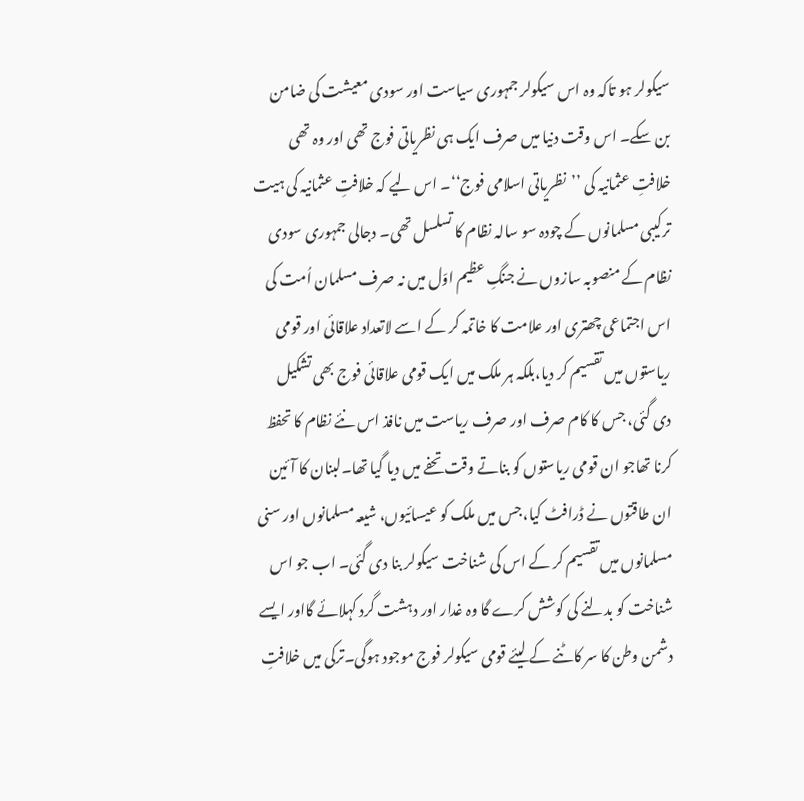سیکولر ہو تاکہ وہ اس سیکولر جمہوری سیاست اور سودی معیشت کی ضامن بن سکے۔ اس وقت دنیا میں صرف ایک ہی نظریاتی فوج تھی اور وہ تھی خلافتِ عثمانیہ کی ’’نظریاتی اسلامی فوج‘‘۔ اس لیے کہ خلافتِ عثمانیہ کی ہیت ترکیبی مسلمانوں کے چودہ سو سالہ نظام کا تسلسل تھی۔ دجالی جمہوری سودی نظام کے منصوبہ سازوں نے جنگِ عظیم اوّل میں نہ صرف مسلمان اُمت کی اس اجتماعی چھتری اور علامت کا خاتمہ کر کے اسے لاتعداد علاقائی اور قومی ریاستوں میں تقسیم کر دیا،بلکہ ہر ملک میں ایک قومی علاقائی فوج بھی تشکیل دی گئی، جس کا کام صرف اور صرف ریاست میں نافذ اس نئے نظام کا تحفظ کرنا تھاجو ان قومی ریاستوں کو بناتے وقت تحفے میں دیا گیا تھا۔لبنان کا آئین ان طاقتوں نے ڈرافٹ کیا،جس میں ملک کو عیسائیوں، شیعہ مسلمانوں اور سنی مسلمانوں میں تقسیم کر کے اس کی شناخت سیکولر بنا دی گئی۔ اب جو اس شناخت کو بدلنے کی کوشش کرے گا وہ غدار اور دہشت گرد کہلائے گااور ایسے دشمن وطن کا سر کاٹنے کے لیئے قومی سیکولر فوج موجود ہوگی۔ترکی میں خلافتِ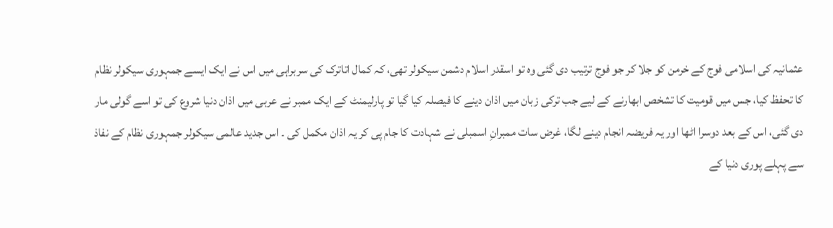عثمانیہ کی اسلامی فوج کے خرمن کو جلا کر جو فوج ترتیب دی گئی وہ تو اسقدر اسلام دشمن سیکولر تھی، کہ کمال اتاترک کی سربراہی میں اس نے ایک ایسے جمہوری سیکولر نظام کا تحفظ کیا، جس میں قومیت کا تشخص ابھارنے کے لیے جب ترکی زبان میں اذان دینے کا فیصلہ کیا گیا تو پارلیمنٹ کے ایک ممبر نے عربی میں اذان دنیا شروع کی تو اسے گولی مار دی گئی، اس کے بعد دوسرا اٹھا اور یہ فریضہ انجام دینے لگا، غرض سات ممبرانِ اسمبلی نے شہادت کا جام پی کر یہ اذان مکمل کی ۔ اس جدید عالمی سیکولر جمہوری نظام کے نفاذ سے پہلے پوری دنیا کے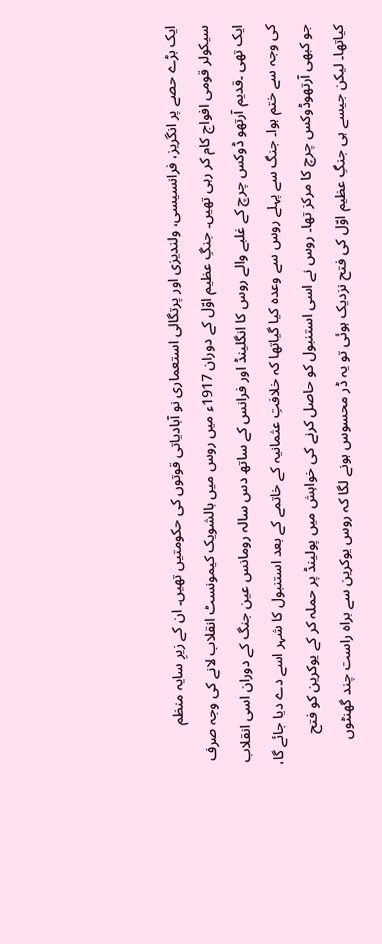ایک بڑے حصے پر انگریز، فرانسیسی، ولندیزی اور پرتگالی استعماری نو آبادیاتی قوتوں کی حکومتیں تھیں۔ ان کے زیرِ سایہ منظم سیکولر قومی افواج کام کر رہی تھیں۔ جنگِ عظیم اوّل کے دوران 1917ء میں روس میں بالشویک کیمونسٹ انقلاب لانے کی وجہ صرف ایک تھی ۔قدیم آرتھو ڈوکس چرچ کے غلبے والے روس کا انگلینڈ اور فرانس کے ساتھ دس سالہ رومانس عین جنگ کے دوران اسی انقلاب کی وجہ سے ختم ہوا۔ جنگ سے پہلے روس سے وعدہ کیا گیاتھا کہ خلافتِ عثمانیہ کے خاتمے کے بعد استنبول کا شہر اسے دے دیا جائے گا، جو کبھی آرتھوڈوکس چرچ کا مرکز تھا۔ روس نے اسی استنبول کو حاصل کرنے کی خواہش میں پولینڈ پر حملہ کر کے یوکرین کو فتح کیاتھا۔ لیکن جیسے ہی جنگِ عظیم اوّل کی فتح نزدیک ہوئی تو یہ ڈر محسوس ہونے لگا کہ روس یوکرین سے براہ راست چند گھنٹوں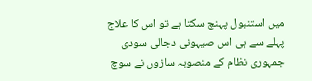میں استنبول پہنچ سکتا ہے تو اس کا علاج پہلے سے ہی اس صیہونی دجالی سودی جمہوری نظام کے منصوبہ سازوں نے سوچ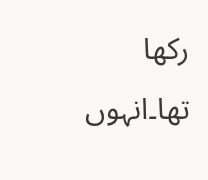رکھا تھا۔انہوں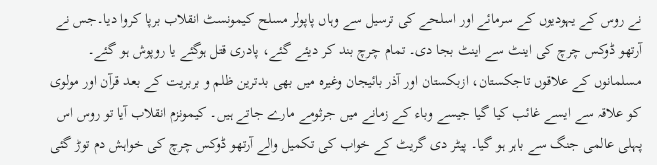نے روس کے یہودیوں کے سرمائے اور اسلحے کی ترسیل سے وہاں پاپولر مسلح کیمونسٹ انقلاب برپا کروا دیا۔جس نے آرتھو ڈوکس چرچ کی اینٹ سے اینٹ بجا دی۔ تمام چرچ بند کر دیئے گئے، پادری قتل ہوگئے یا روپوش ہو گئے۔ مسلمانوں کے علاقوں تاجکستان، ازبکستان اور آذر بائیجان وغیرہ میں بھی بدترین ظلم و بربریت کے بعد قرآن اور مولوی کو علاقہ سے ایسے غائب کیا گیا جیسے وباء کے زمانے میں جرثومے مارے جاتے ہیں۔ کیمونزم انقلاب آیا تو روس اس پہلی عالمی جنگ سے باہر ہو گیا۔ پیٹر دی گریٹ کے خواب کی تکمیل والے آرتھو ڈوکس چرچ کی خواہش دم توڑ گئی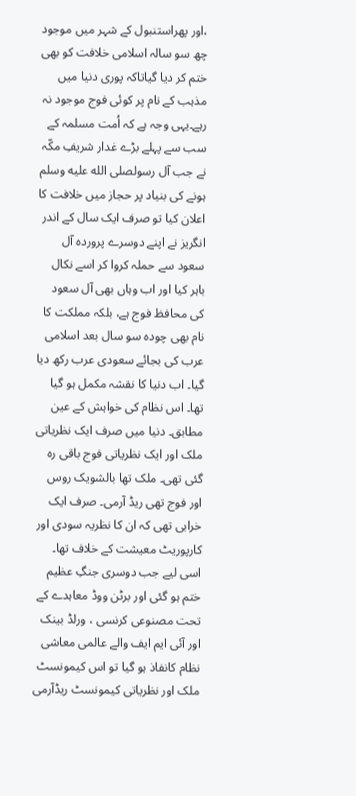،اور پھراستنبول کے شہر میں موجود چھ سو سالہ اسلامی خلافت کو بھی ختم کر دیا گیاتاکہ پوری دنیا میں مذہب کے نام پر کوئی فوج موجود نہ رہے۔یہی وجہ ہے کہ اُمت مسلمہ کے سب سے پہلے بڑے غدار شریفِ مکّہ نے جب آل رسولصلى الله عليه وسلم ہونے کی بنیاد پر حجاز میں خلافت کا اعلان کیا تو صرف ایک سال کے اندر انگریز نے اپنے دوسرے پروردہ آل سعود سے حملہ کروا کر اسے نکال باہر کیا اور اب وہاں بھی آل سعود کی محافظ فوج ہے، بلکہ مملکت کا نام بھی چودہ سو سال بعد اسلامی عرب کی بجائے سعودی عرب رکھ دیا گیا۔ اب دنیا کا نقشہ مکمل ہو گیا تھا۔ اس نظام کی خواہش کے عین مطابق۔ دنیا میں صرف ایک نظریاتی ملک اور ایک نظریاتی فوج باقی رہ گئی تھی۔ ملک تھا بالشویک روس اور فوج تھی ریڈ آرمی۔ صرف ایک خرابی تھی کہ ان کا نظریہ سودی اور کارپوریٹ معیشت کے خلاف تھا۔ اسی لیے جب دوسری جنگِ عظیم ختم ہو گئی اور برٹن ووڈ معاہدے کے تحت مصنوعی کرنسی ، ورلڈ بینک اور آئی ایم ایف والے عالمی معاشی نظام کانفاذ ہو گیا تو اس کیمونسٹ ملک اور نظریاتی کیمونسٹ ریڈآرمی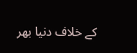کے خلاف دنیا بھر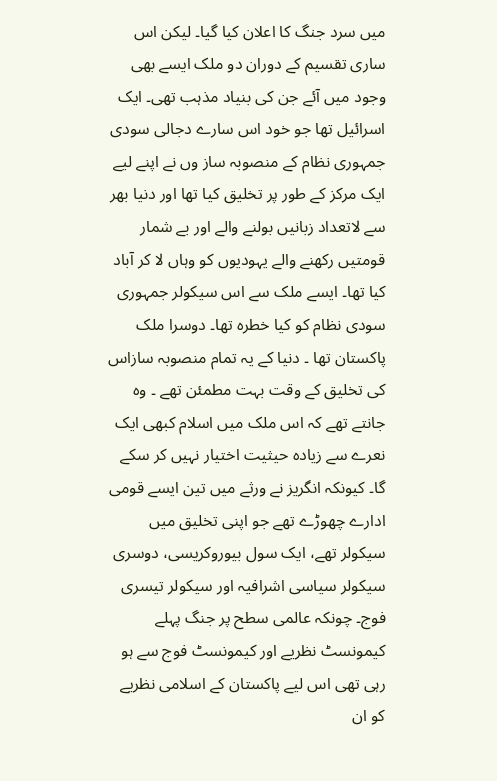میں سرد جنگ کا اعلان کیا گیا۔ لیکن اس ساری تقسیم کے دوران دو ملک ایسے بھی وجود میں آئے جن کی بنیاد مذہب تھی۔ ایک اسرائیل تھا جو خود اس سارے دجالی سودی جمہوری نظام کے منصوبہ ساز وں نے اپنے لیے ایک مرکز کے طور پر تخلیق کیا تھا اور دنیا بھر سے لاتعداد زبانیں بولنے والے اور بے شمار قومتیں رکھنے والے یہودیوں کو وہاں لا کر آباد کیا تھا۔ ایسے ملک سے اس سیکولر جمہوری سودی نظام کو کیا خطرہ تھا۔ دوسرا ملک پاکستان تھا ۔ دنیا کے یہ تمام منصوبہ سازاس کی تخلیق کے وقت بہت مطمئن تھے ۔ وہ جانتے تھے کہ اس ملک میں اسلام کبھی ایک نعرے سے زیادہ حیثیت اختیار نہیں کر سکے گا۔ کیونکہ انگریز نے ورثے میں تین ایسے قومی ادارے چھوڑے تھے جو اپنی تخلیق میں سیکولر تھے، ایک سول بیوروکریسی، دوسری سیکولر سیاسی اشرافیہ اور سیکولر تیسری فوج۔ چونکہ عالمی سطح پر جنگ پہلے کیمونسٹ نظریے اور کیمونسٹ فوج سے ہو رہی تھی اس لیے پاکستان کے اسلامی نظریے کو ان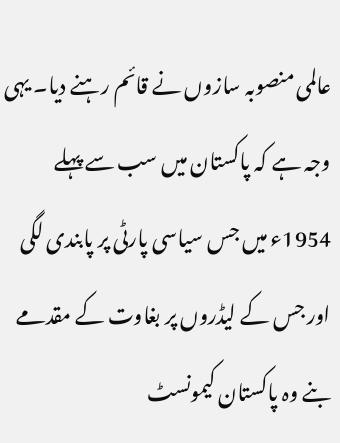عالمی منصوبہ سازوں نے قائم رہنے دیا۔ یہی وجہ ہے کہ پاکستان میں سب سے پہلے 1954ء میں جس سیاسی پارٹی پر پابندی لگی اور جس کے لیڈروں پر بغاوت کے مقدمے بنے وہ پاکستان کیمونسٹ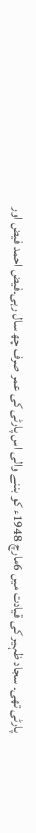پارٹی تھی۔ سجاد ظہیر کی قیادت میں 6مارچ 1948ء کو بننے والی اس پارٹی کی عمر صرف چھ سال رہی۔فیض احمد فیض اور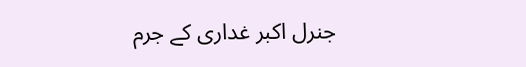جنرل اکبر غداری کے جرم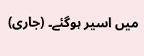میں اسیر ہوگئے۔ (جاری)